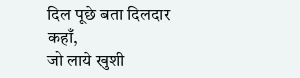दिल पूछे बता दिलदार कहाँ,
जो लाये खुशी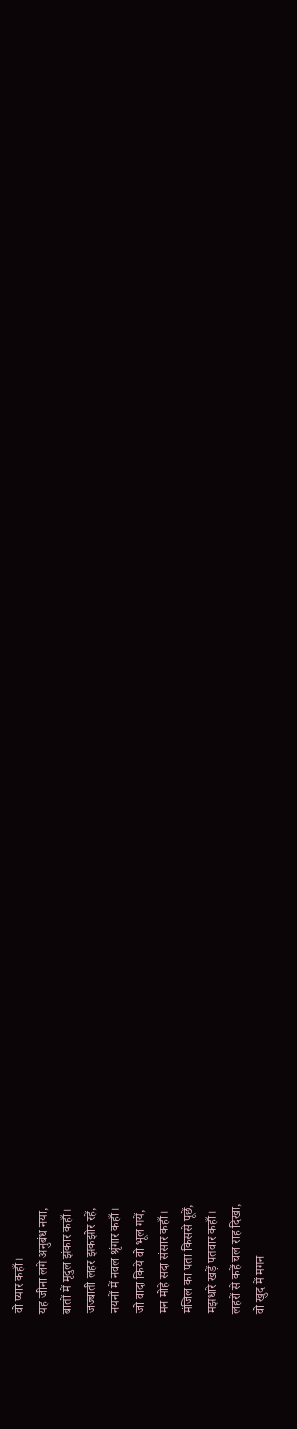वो प्यार कहाँ।
यह जीना लगे अनुबंध नया,
बातों में मृदुल झंकार कहाँ।
जज्बाती लहर झकझोर रहें,
नयनों में नवल श्रृंगार कहाँ।
जो वादा किये वो भूल गयें,
मन मोहे सदा संसार कहाँ।
मंजिल का पता किससे पूछें,
मझधारे खड़ें पतवार कहाँ।
लहरों से कहें चल राह दिखा,
वो खुद में मगन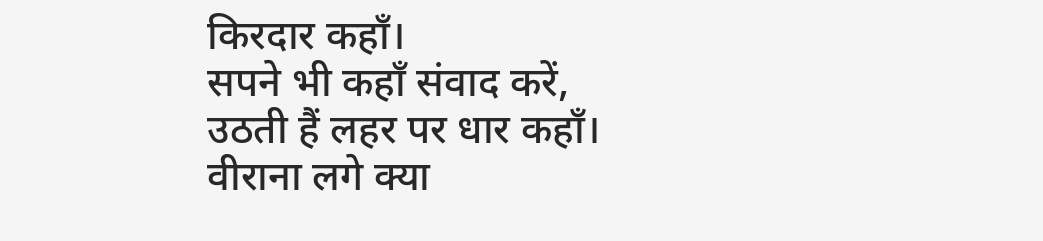किरदार कहाँ।
सपने भी कहाँ संवाद करें,
उठती हैं लहर पर धार कहाँ।
वीराना लगे क्या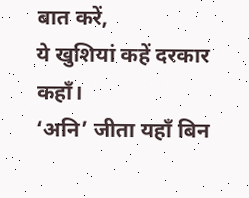बात करें,
ये खुशियां कहें दरकार कहाँ।
‘अनि’ जीता यहाँ बिन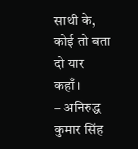साथी के,
कोई तो बता दो यार कहाँ।
– अनिरुद्ध कुमार सिंह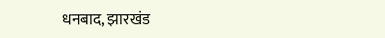धनबाद, झारखंड